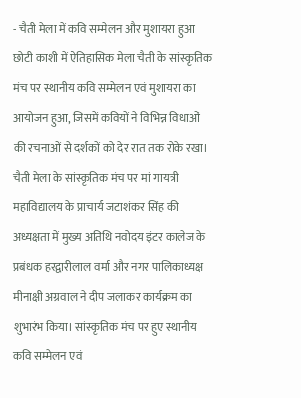- चैती मेला में कवि सम्मेलन और मुशायरा हुआ
छोटी काशी में ऐतिहासिक मेला चैती के सांस्कृतिक मंच पर स्थानीय कवि सम्मेलन एवं मुशायरा का आयोजन हुआ, जिसमें कवियों ने विभिन्न विधाओं की रचनाओं से दर्शकों को देर रात तक रोके रखा।
चैती मेला के सांस्कृतिक मंच पर मां गायत्री महाविद्यालय के प्राचार्य जटाशंकर सिंह की अध्यक्षता में मुख्य अतिथि नवोदय इंटर कालेज के प्रबंधक हरद्वारीलाल वर्मा और नगर पालिकाध्यक्ष मीनाक्षी अग्रवाल ने दीप जलाकर कार्यक्रम का शुभारंभ किया। सांस्कृतिक मंच पर हुए स्थानीय कवि सम्मेलन एवं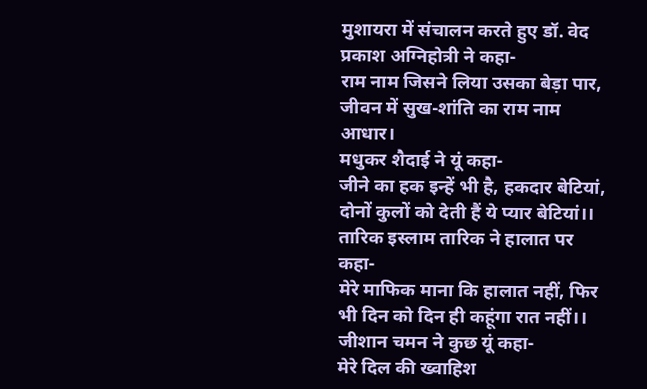मुशायरा में संचालन करते हुए डॉ. वेद प्रकाश अग्निहोत्री ने कहा-
राम नाम जिसने लिया उसका बेड़ा पार, जीवन में सुख-शांति का राम नाम आधार।
मधुकर शैदाई ने यूं कहा-
जीने का हक इन्हें भी है, हकदार बेटियां, दोनों कुलों को देती हैं ये प्यार बेटियां।।
तारिक इस्लाम तारिक ने हालात पर कहा-
मेरे माफिक माना कि हालात नहीं, फिर भी दिन को दिन ही कहूंगा रात नहीं।।
जीशान चमन ने कुछ यूं कहा-
मेरे दिल की ख्वाहिश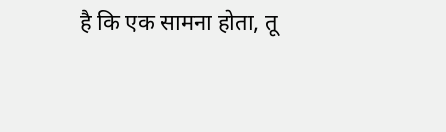है कि एक सामना होता, तू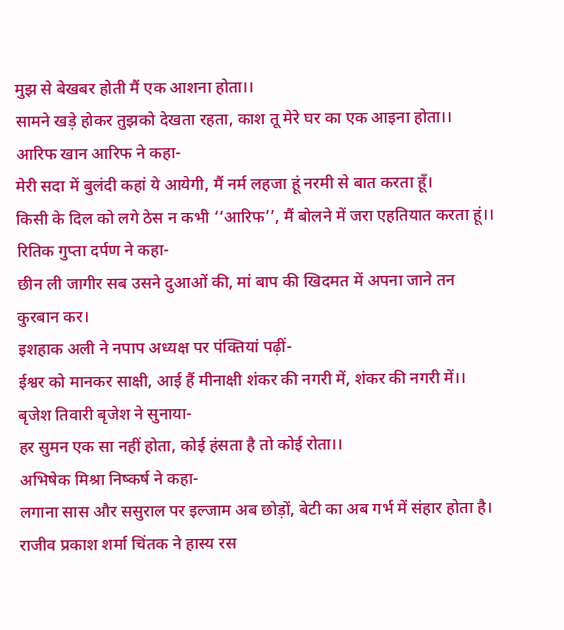मुझ से बेखबर होती मैं एक आशना होता।।
सामने खड़े होकर तुझको देखता रहता, काश तू मेरे घर का एक आइना होता।।
आरिफ खान आरिफ ने कहा-
मेरी सदा में बुलंदी कहां ये आयेगी, मैं नर्म लहजा हूं नरमी से बात करता हूँ।
किसी के दिल को लगे ठेस न कभी ‘‘आरिफ’’, मैं बोलने में जरा एहतियात करता हूं।।
रितिक गुप्ता दर्पण ने कहा-
छीन ली जागीर सब उसने दुआओं की, मां बाप की खिदमत में अपना जाने तन कुरबान कर।
इशहाक अली ने नपाप अध्यक्ष पर पंक्तियां पढ़ीं-
ईश्वर को मानकर साक्षी, आई हैं मीनाक्षी शंकर की नगरी में, शंकर की नगरी में।।
बृजेश तिवारी बृजेश ने सुनाया-
हर सुमन एक सा नहीं होता, कोई हंसता है तो कोई रोता।।
अभिषेक मिश्रा निष्कर्ष ने कहा-
लगाना सास और ससुराल पर इल्जाम अब छोड़ों, बेटी का अब गर्भ में संहार होता है।
राजीव प्रकाश शर्मा चिंतक ने हास्य रस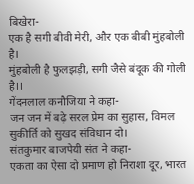बिखेरा-
एक है सगी बीवी मेरी, और एक बीबी मुंहबोली है।
मुंहबोली है फुलझड़ी, सगी जैसे बंदूक की गोली है।।
गेंदनलाल कनौजिया ने कहा-
जन जन में बढ़े सरल प्रेम का सुहास, विमल सुकीर्ति को सुखद संविधान दो।
संतकुमार बाजपेयी संत ने कहा-
एकता का ऐसा दो प्रमाण हो निराशा दूर, भारत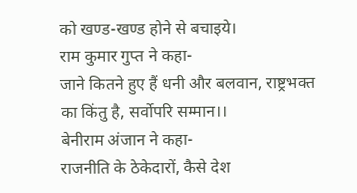को खण्ड-खण्ड होने से बचाइये।
राम कुमार गुप्त ने कहा-
जाने कितने हुए हैं धनी और बलवान, राष्ट्रभक्त का किंतु है, सर्वोपरि सम्मान।।
बेनीराम अंजान ने कहा-
राजनीति के ठेकेदारों, कैसे देश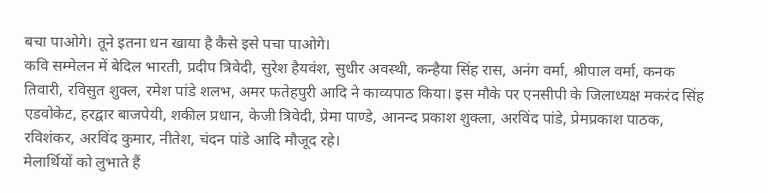बचा पाओगे। तूने इतना धन खाया है कैसे इसे पचा पाओगे।
कवि सम्मेलन में बेदिल भारती, प्रदीप त्रिवेदी, सुरेश हैयवंश, सुधीर अवस्थी, कन्हैया सिंह रास, अनंग वर्मा, श्रीपाल वर्मा, कनक तिवारी, रविसुत शुक्ल, रमेश पांडे शलभ, अमर फतेहपुरी आदि ने काव्यपाठ किया। इस मौके पर एनसीपी के जिलाध्यक्ष मकरंद सिंह एडवोकेट, हरद्वार बाजपेयी, शकील प्रधान, केजी त्रिवेदी, प्रेमा पाण्डे, आनन्द प्रकाश शुक्ला, अरविंद पांडे, प्रेमप्रकाश पाठक, रविशंकर, अरविंद कुमार, नीतेश, चंदन पांडे आदि मौजूद रहे।
मेलार्थियों को लुभाते हैं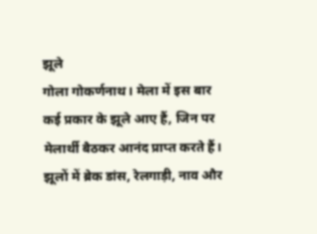झूले
गोला गोकर्णनाथ। मेला में इस बार कई प्रकार के झूले आए हैं, जिन पर मेलार्थी बैठकर आनंद प्राप्त करते हैं। झूलों में ब्रेक डांस, रेलगाड़ी, नाव और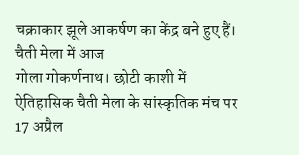चक्राकार झूले आकर्षण का केंद्र बने हुए हैं।
चैती मेला में आज
गोला गोकर्णनाथ। छोटी काशी में ऐतिहासिक चैती मेला के सांस्कृतिक मंच पर 17 अप्रैल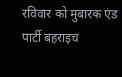रविवार को मुबारक एंड पार्टी बहराइच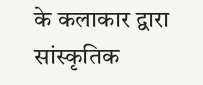के कलाकार द्वारा सांस्कृतिक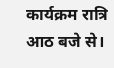कार्यक्रम रात्रि आठ बजे से।